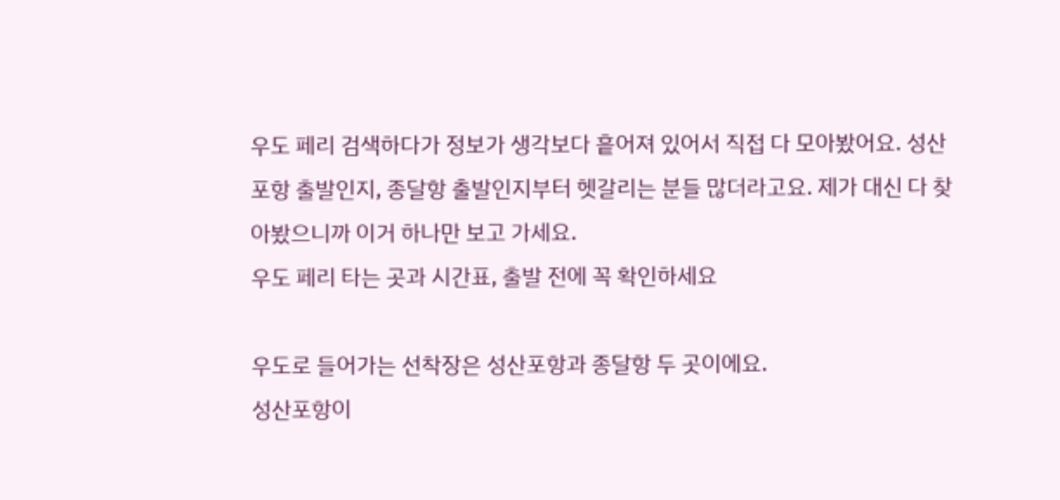우도 페리 검색하다가 정보가 생각보다 흩어져 있어서 직접 다 모아봤어요. 성산포항 출발인지, 종달항 출발인지부터 헷갈리는 분들 많더라고요. 제가 대신 다 찾아봤으니까 이거 하나만 보고 가세요.
우도 페리 타는 곳과 시간표, 출발 전에 꼭 확인하세요

우도로 들어가는 선착장은 성산포항과 종달항 두 곳이에요.
성산포항이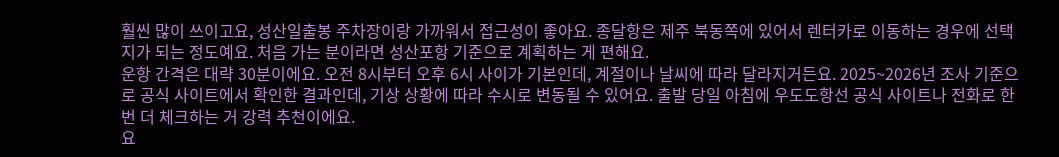훨씬 많이 쓰이고요, 성산일출봉 주차장이랑 가까워서 접근성이 좋아요. 종달항은 제주 북동쪽에 있어서 렌터카로 이동하는 경우에 선택지가 되는 정도예요. 처음 가는 분이라면 성산포항 기준으로 계획하는 게 편해요.
운항 간격은 대략 30분이에요. 오전 8시부터 오후 6시 사이가 기본인데, 계절이나 날씨에 따라 달라지거든요. 2025~2026년 조사 기준으로 공식 사이트에서 확인한 결과인데, 기상 상황에 따라 수시로 변동될 수 있어요. 출발 당일 아침에 우도도항선 공식 사이트나 전화로 한 번 더 체크하는 거 강력 추천이에요.
요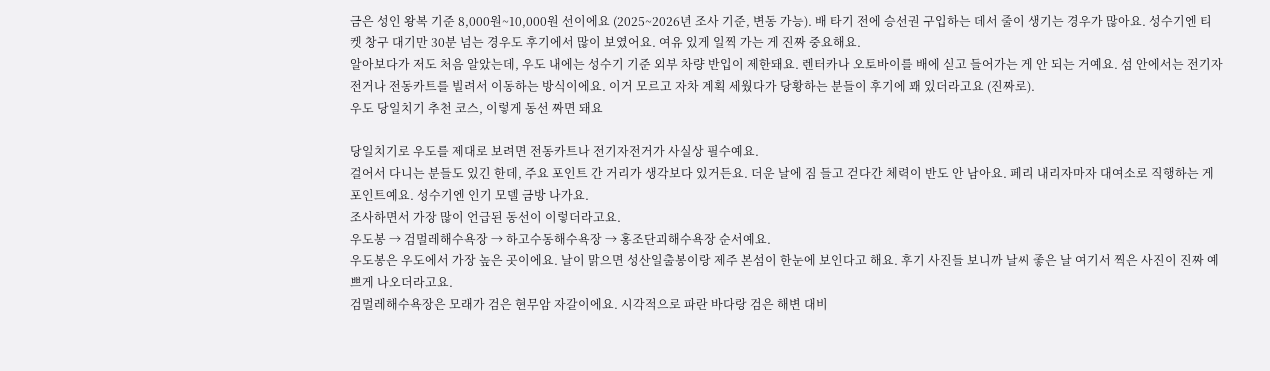금은 성인 왕복 기준 8,000원~10,000원 선이에요 (2025~2026년 조사 기준, 변동 가능). 배 타기 전에 승선권 구입하는 데서 줄이 생기는 경우가 많아요. 성수기엔 티켓 창구 대기만 30분 넘는 경우도 후기에서 많이 보였어요. 여유 있게 일찍 가는 게 진짜 중요해요.
알아보다가 저도 처음 알았는데, 우도 내에는 성수기 기준 외부 차량 반입이 제한돼요. 렌터카나 오토바이를 배에 싣고 들어가는 게 안 되는 거예요. 섬 안에서는 전기자전거나 전동카트를 빌려서 이동하는 방식이에요. 이거 모르고 자차 계획 세웠다가 당황하는 분들이 후기에 꽤 있더라고요 (진짜로).
우도 당일치기 추천 코스, 이렇게 동선 짜면 돼요

당일치기로 우도를 제대로 보려면 전동카트나 전기자전거가 사실상 필수예요.
걸어서 다니는 분들도 있긴 한데, 주요 포인트 간 거리가 생각보다 있거든요. 더운 날에 짐 들고 걷다간 체력이 반도 안 남아요. 페리 내리자마자 대여소로 직행하는 게 포인트예요. 성수기엔 인기 모델 금방 나가요.
조사하면서 가장 많이 언급된 동선이 이렇더라고요.
우도봉 → 검멀레해수욕장 → 하고수동해수욕장 → 홍조단괴해수욕장 순서예요.
우도봉은 우도에서 가장 높은 곳이에요. 날이 맑으면 성산일출봉이랑 제주 본섬이 한눈에 보인다고 해요. 후기 사진들 보니까 날씨 좋은 날 여기서 찍은 사진이 진짜 예쁘게 나오더라고요.
검멀레해수욕장은 모래가 검은 현무암 자갈이에요. 시각적으로 파란 바다랑 검은 해변 대비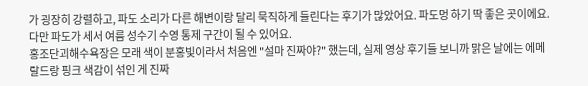가 굉장히 강렬하고, 파도 소리가 다른 해변이랑 달리 묵직하게 들린다는 후기가 많았어요. 파도멍 하기 딱 좋은 곳이에요. 다만 파도가 세서 여름 성수기 수영 통제 구간이 될 수 있어요.
홍조단괴해수욕장은 모래 색이 분홍빛이라서 처음엔 "설마 진짜야?" 했는데, 실제 영상 후기들 보니까 맑은 날에는 에메랄드랑 핑크 색감이 섞인 게 진짜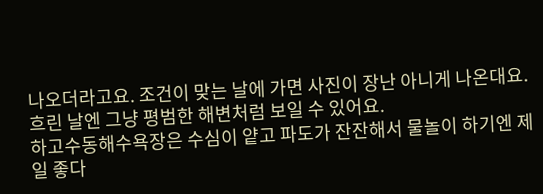나오더라고요. 조건이 맞는 날에 가면 사진이 장난 아니게 나온대요. 흐린 날엔 그냥 평범한 해변처럼 보일 수 있어요.
하고수동해수욕장은 수심이 얕고 파도가 잔잔해서 물놀이 하기엔 제일 좋다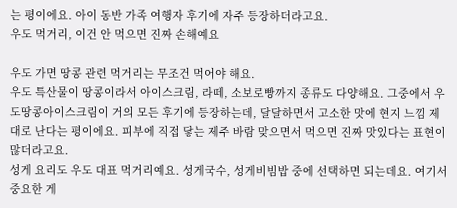는 평이에요. 아이 동반 가족 여행자 후기에 자주 등장하더라고요.
우도 먹거리, 이건 안 먹으면 진짜 손해예요

우도 가면 땅콩 관련 먹거리는 무조건 먹어야 해요.
우도 특산물이 땅콩이라서 아이스크림, 라떼, 소보로빵까지 종류도 다양해요. 그중에서 우도땅콩아이스크림이 거의 모든 후기에 등장하는데, 달달하면서 고소한 맛에 현지 느낌 제대로 난다는 평이에요. 피부에 직접 닿는 제주 바람 맞으면서 먹으면 진짜 맛있다는 표현이 많더라고요.
성게 요리도 우도 대표 먹거리예요. 성게국수, 성게비빔밥 중에 선택하면 되는데요. 여기서 중요한 게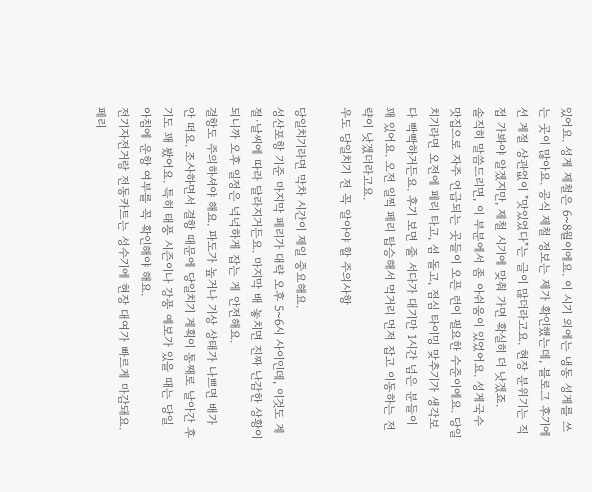있어요. 성게 제철은 6~8월이에요. 이 시기 외에는 냉동 성게를 쓰는 곳이 많아요. 공식 제철 정보는 제가 확인했는데, 블로그 후기에선 계절 상관없이 "맛있었다"는 글이 많더라고요. 현장 분위기는 직접 가봐야 알겠지만, 제철 시기에 맞춰 가면 확실히 더 낫겠죠.
솔직히 말씀드리면, 이 부분에서 좀 아쉬움이 있었어요. 성게국수 맛집으로 자주 언급되는 곳들이 오픈 런이 필요한 수준이에요. 당일치기라면 오전에 페리 타고, 섬 돌고, 점심 타이밍 맞추기가 생각보다 빡빡하거든요. 후기 보면 줄 서다가 대기만 1시간 넘은 분들이 꽤 있어요. 오전 일찍 페리 탑승해서 먹거리 먼저 잡고 이동하는 전략이 낫겠더라고요.
우도 당일치기 전 꼭 알아야 할 주의사항

당일치기라면 막차 시간이 제일 중요해요.
성산포항 기준 마지막 페리가 대략 오후 5~6시 사이인데, 이것도 계절·날씨에 따라 달라지거든요. 마지막 배 놓치면 진짜 난감한 상황이 되니까 오후 일정은 넉넉하게 잡는 게 안전해요.
결항도 주의하셔야 해요. 파도가 높거나 기상 상태가 나쁘면 배가 안 떠요. 조사하면서 결항 때문에 당일치기 계획이 통째로 날아간 후기도 꽤 봤어요. 특히 태풍 시즌이나 강풍 예보가 있을 때는 당일 아침에 운항 여부를 꼭 확인해야 해요.
전기자전거랑 전동카트는 성수기에 현장 대여가 빠르게 마감돼요. 페리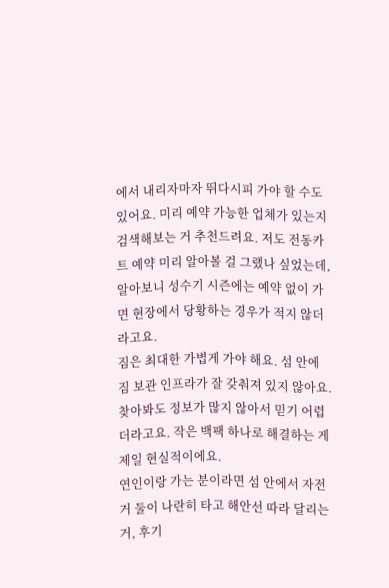에서 내리자마자 뛰다시피 가야 할 수도 있어요. 미리 예약 가능한 업체가 있는지 검색해보는 거 추천드려요. 저도 전동카트 예약 미리 알아볼 걸 그랬나 싶었는데, 알아보니 성수기 시즌에는 예약 없이 가면 현장에서 당황하는 경우가 적지 않더라고요.
짐은 최대한 가볍게 가야 해요. 섬 안에 짐 보관 인프라가 잘 갖춰져 있지 않아요. 찾아봐도 정보가 많지 않아서 믿기 어렵더라고요. 작은 백팩 하나로 해결하는 게 제일 현실적이에요.
연인이랑 가는 분이라면 섬 안에서 자전거 둘이 나란히 타고 해안선 따라 달리는 거, 후기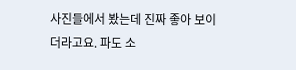사진들에서 봤는데 진짜 좋아 보이더라고요. 파도 소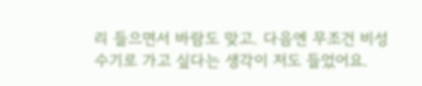리 들으면서 바람도 맞고. 다음엔 무조건 비성수기로 가고 싶다는 생각이 저도 들었어요.